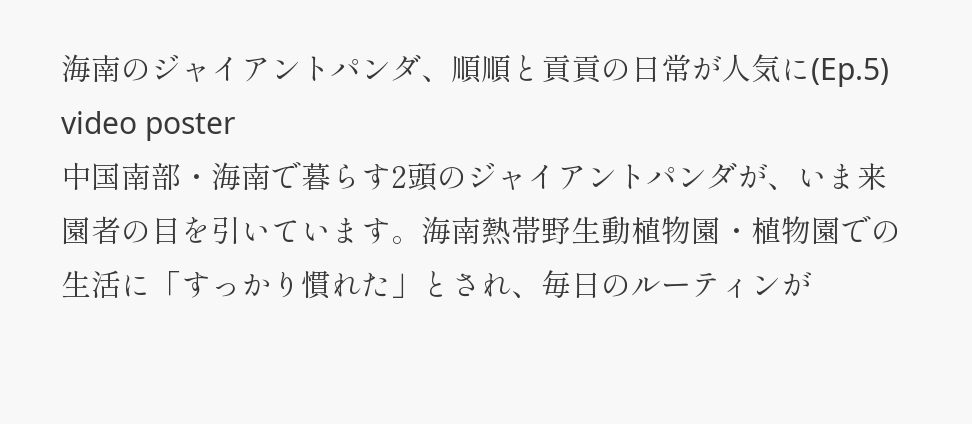海南のジャイアントパンダ、順順と貢貢の日常が人気に(Ep.5) video poster
中国南部・海南で暮らす2頭のジャイアントパンダが、いま来園者の目を引いています。海南熱帯野生動植物園・植物園での生活に「すっかり慣れた」とされ、毎日のルーティンが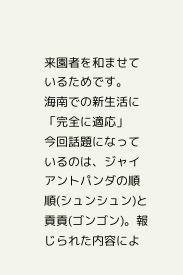来園者を和ませているためです。
海南での新生活に「完全に適応」
今回話題になっているのは、ジャイアントパンダの順順(シュンシュン)と貢貢(ゴンゴン)。報じられた内容によ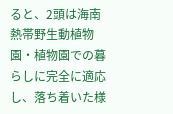ると、2頭は海南熱帯野生動植物園・植物園での暮らしに完全に適応し、落ち着いた様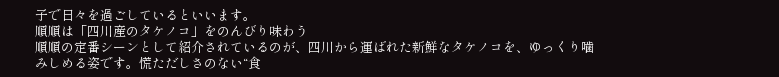子で日々を過ごしているといいます。
順順は「四川産のタケノコ」をのんびり味わう
順順の定番シーンとして紹介されているのが、四川から運ばれた新鮮なタケノコを、ゆっくり噛みしめる姿です。慌ただしさのない“食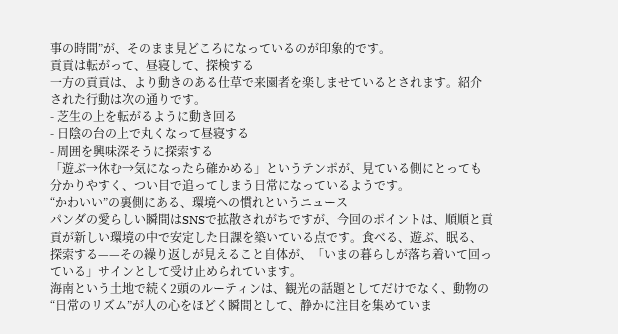事の時間”が、そのまま見どころになっているのが印象的です。
貢貢は転がって、昼寝して、探検する
一方の貢貢は、より動きのある仕草で来園者を楽しませているとされます。紹介された行動は次の通りです。
- 芝生の上を転がるように動き回る
- 日陰の台の上で丸くなって昼寝する
- 周囲を興味深そうに探索する
「遊ぶ→休む→気になったら確かめる」というテンポが、見ている側にとっても分かりやすく、つい目で追ってしまう日常になっているようです。
“かわいい”の裏側にある、環境への慣れというニュース
パンダの愛らしい瞬間はSNSで拡散されがちですが、今回のポイントは、順順と貢貢が新しい環境の中で安定した日課を築いている点です。食べる、遊ぶ、眠る、探索する——その繰り返しが見えること自体が、「いまの暮らしが落ち着いて回っている」サインとして受け止められています。
海南という土地で続く2頭のルーティンは、観光の話題としてだけでなく、動物の“日常のリズム”が人の心をほどく瞬間として、静かに注目を集めていま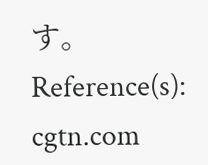す。
Reference(s):
cgtn.com